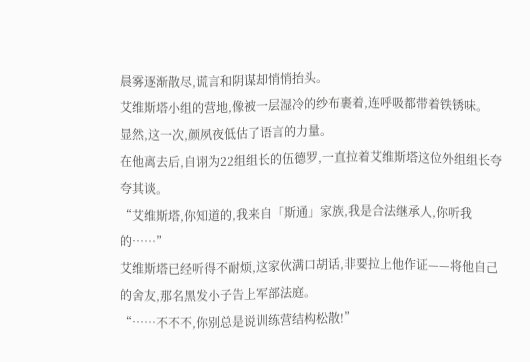晨雾逐渐散尽,谎言和阴谋却悄悄抬头。
艾维斯塔小组的营地,像被一层湿冷的纱布裹着,连呼吸都带着铁锈味。
显然,这一次,颜夙夜低估了语言的力量。
在他离去后,自诩为22组组长的伍德罗,一直拉着艾维斯塔这位外组组长夸夸其谈。
“艾维斯塔,你知道的,我来自「斯通」家族,我是合法继承人,你听我的……”
艾维斯塔已经听得不耐烦,这家伙满口胡话,非要拉上他作证——将他自己的舍友,那名黑发小子告上军部法庭。
“……不不不,你别总是说训练营结构松散!”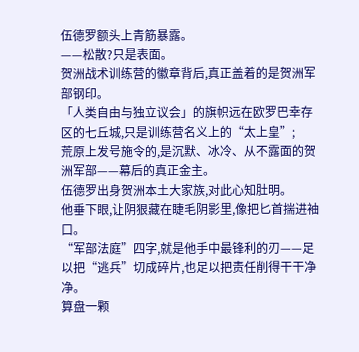伍德罗额头上青筋暴露。
——松散?只是表面。
贺洲战术训练营的徽章背后,真正盖着的是贺洲军部钢印。
「人类自由与独立议会」的旗帜远在欧罗巴幸存区的七丘城,只是训练营名义上的“太上皇”;
荒原上发号施令的,是沉默、冰冷、从不露面的贺洲军部——幕后的真正金主。
伍德罗出身贺洲本土大家族,对此心知肚明。
他垂下眼,让阴狠藏在睫毛阴影里,像把匕首揣进袖口。
“军部法庭”四字,就是他手中最锋利的刃——足以把“逃兵”切成碎片,也足以把责任削得干干净净。
算盘一颗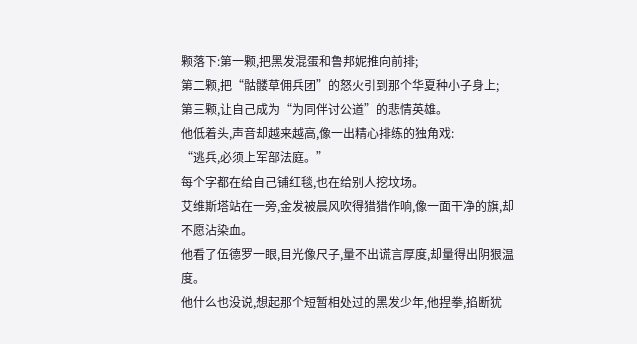颗落下:第一颗,把黑发混蛋和鲁邦妮推向前排;
第二颗,把“骷髅草佣兵团”的怒火引到那个华夏种小子身上;
第三颗,让自己成为“为同伴讨公道”的悲情英雄。
他低着头,声音却越来越高,像一出精心排练的独角戏:
“逃兵,必须上军部法庭。”
每个字都在给自己铺红毯,也在给别人挖坟场。
艾维斯塔站在一旁,金发被晨风吹得猎猎作响,像一面干净的旗,却不愿沾染血。
他看了伍德罗一眼,目光像尺子,量不出谎言厚度,却量得出阴狠温度。
他什么也没说,想起那个短暂相处过的黑发少年,他捏拳,掐断犹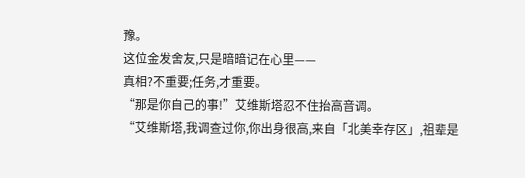豫。
这位金发舍友,只是暗暗记在心里——
真相?不重要;任务,才重要。
“那是你自己的事!”艾维斯塔忍不住抬高音调。
“艾维斯塔,我调查过你,你出身很高,来自「北美幸存区」,祖辈是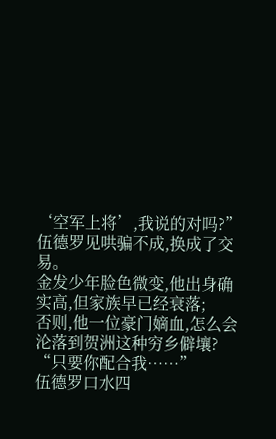‘空军上将’,我说的对吗?”
伍德罗见哄骗不成,换成了交易。
金发少年脸色微变,他出身确实高,但家族早已经衰落;
否则,他一位豪门嫡血,怎么会沦落到贺洲这种穷乡僻壤?
“只要你配合我……”
伍德罗口水四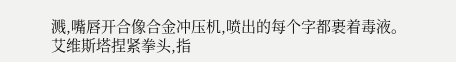溅,嘴唇开合像合金冲压机,喷出的每个字都裹着毒液。
艾维斯塔捏紧拳头,指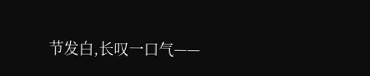节发白,长叹一口气——